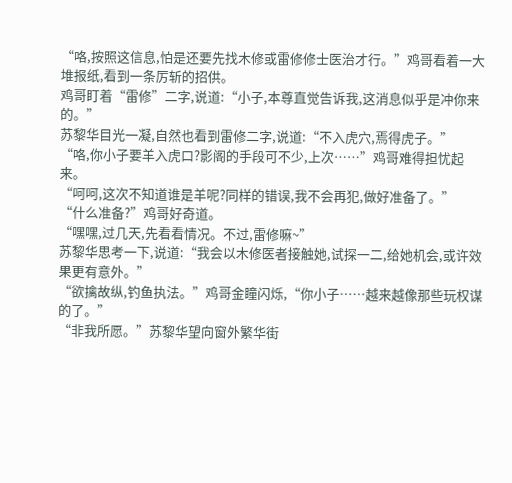“咯,按照这信息,怕是还要先找木修或雷修修士医治才行。”鸡哥看着一大堆报纸,看到一条厉斩的招供。
鸡哥盯着“雷修”二字,说道:“小子,本尊直觉告诉我,这消息似乎是冲你来的。”
苏黎华目光一凝,自然也看到雷修二字,说道:“不入虎穴,焉得虎子。”
“咯,你小子要羊入虎口?影阁的手段可不少,上次……”鸡哥难得担忧起来。
“呵呵,这次不知道谁是羊呢?同样的错误,我不会再犯,做好准备了。”
“什么准备?”鸡哥好奇道。
“嘿嘿,过几天,先看看情况。不过,雷修嘛~”
苏黎华思考一下,说道:“我会以木修医者接触她,试探一二,给她机会,或许效果更有意外。”
“欲擒故纵,钓鱼执法。”鸡哥金瞳闪烁,“你小子……越来越像那些玩权谋的了。”
“非我所愿。”苏黎华望向窗外繁华街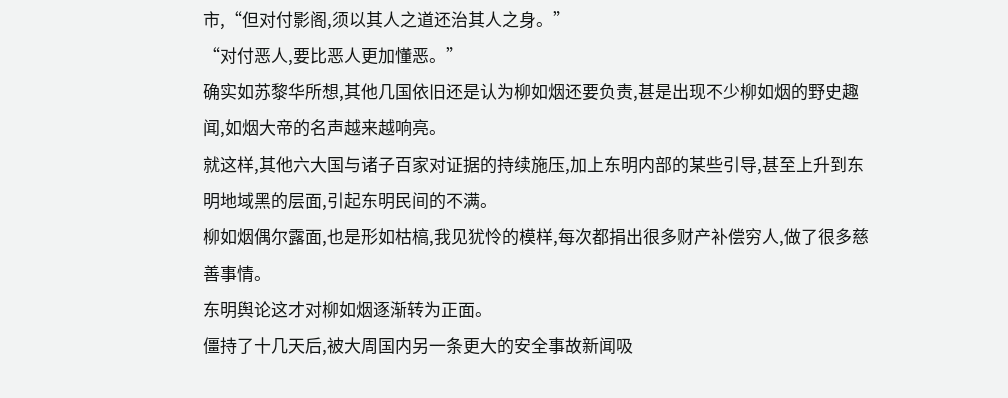市,“但对付影阁,须以其人之道还治其人之身。”
“对付恶人,要比恶人更加懂恶。”
确实如苏黎华所想,其他几国依旧还是认为柳如烟还要负责,甚是出现不少柳如烟的野史趣闻,如烟大帝的名声越来越响亮。
就这样,其他六大国与诸子百家对证据的持续施压,加上东明内部的某些引导,甚至上升到东明地域黑的层面,引起东明民间的不满。
柳如烟偶尔露面,也是形如枯槁,我见犹怜的模样,每次都捐出很多财产补偿穷人,做了很多慈善事情。
东明舆论这才对柳如烟逐渐转为正面。
僵持了十几天后,被大周国内另一条更大的安全事故新闻吸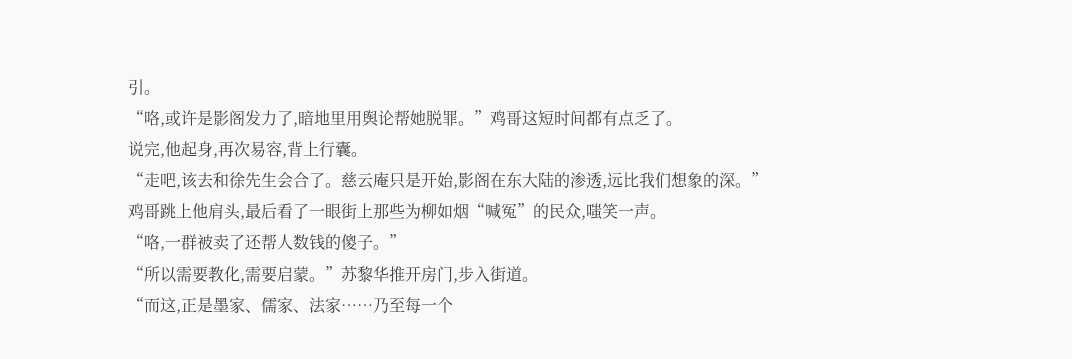引。
“咯,或许是影阁发力了,暗地里用舆论帮她脱罪。”鸡哥这短时间都有点乏了。
说完,他起身,再次易容,背上行囊。
“走吧,该去和徐先生会合了。慈云庵只是开始,影阁在东大陆的渗透,远比我们想象的深。”
鸡哥跳上他肩头,最后看了一眼街上那些为柳如烟“喊冤”的民众,嗤笑一声。
“咯,一群被卖了还帮人数钱的傻子。”
“所以需要教化,需要启蒙。”苏黎华推开房门,步入街道。
“而这,正是墨家、儒家、法家……乃至每一个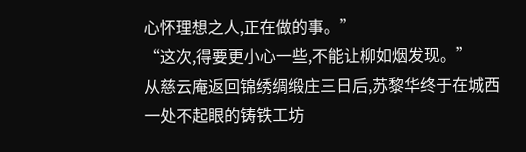心怀理想之人,正在做的事。”
“这次,得要更小心一些,不能让柳如烟发现。”
从慈云庵返回锦绣绸缎庄三日后,苏黎华终于在城西一处不起眼的铸铁工坊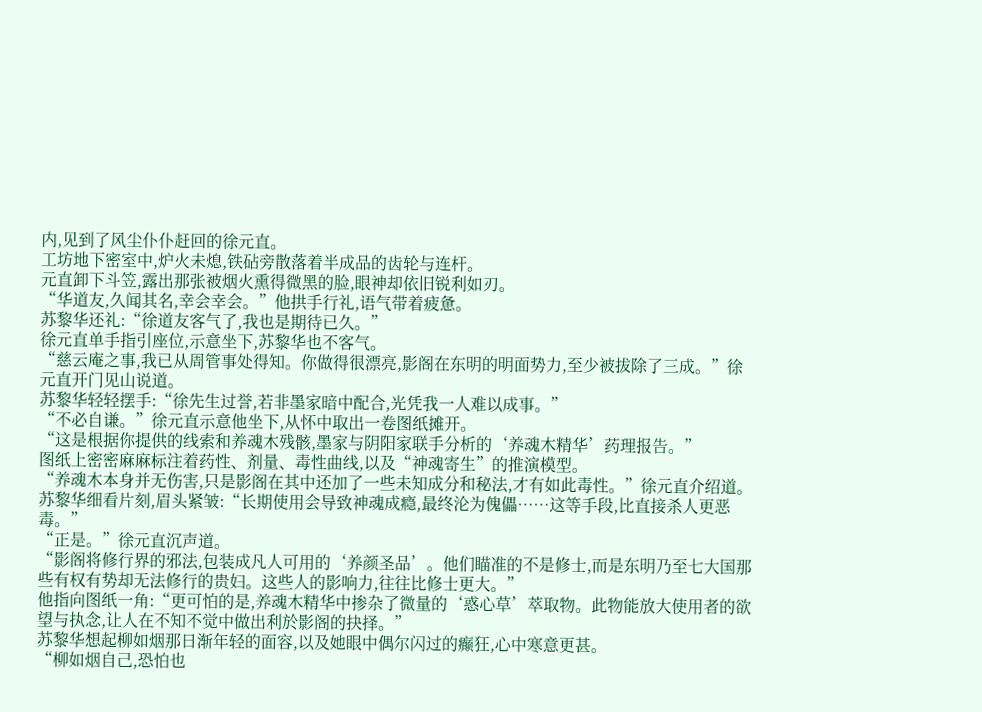内,见到了风尘仆仆赶回的徐元直。
工坊地下密室中,炉火未熄,铁砧旁散落着半成品的齿轮与连杆。
元直卸下斗笠,露出那张被烟火熏得微黑的脸,眼神却依旧锐利如刃。
“华道友,久闻其名,幸会幸会。”他拱手行礼,语气带着疲惫。
苏黎华还礼:“徐道友客气了,我也是期待已久。”
徐元直单手指引座位,示意坐下,苏黎华也不客气。
“慈云庵之事,我已从周管事处得知。你做得很漂亮,影阁在东明的明面势力,至少被拔除了三成。”徐元直开门见山说道。
苏黎华轻轻摆手:“徐先生过誉,若非墨家暗中配合,光凭我一人难以成事。”
“不必自谦。”徐元直示意他坐下,从怀中取出一卷图纸摊开。
“这是根据你提供的线索和养魂木残骸,墨家与阴阳家联手分析的‘养魂木精华’药理报告。”
图纸上密密麻麻标注着药性、剂量、毒性曲线,以及“神魂寄生”的推演模型。
“养魂木本身并无伤害,只是影阁在其中还加了一些未知成分和秘法,才有如此毒性。”徐元直介绍道。
苏黎华细看片刻,眉头紧皱:“长期使用会导致神魂成瘾,最终沦为傀儡……这等手段,比直接杀人更恶毒。”
“正是。”徐元直沉声道。
“影阁将修行界的邪法,包装成凡人可用的‘养颜圣品’。他们瞄准的不是修士,而是东明乃至七大国那些有权有势却无法修行的贵妇。这些人的影响力,往往比修士更大。”
他指向图纸一角:“更可怕的是,养魂木精华中掺杂了微量的‘惑心草’萃取物。此物能放大使用者的欲望与执念,让人在不知不觉中做出利於影阁的抉择。”
苏黎华想起柳如烟那日渐年轻的面容,以及她眼中偶尔闪过的癫狂,心中寒意更甚。
“柳如烟自己,恐怕也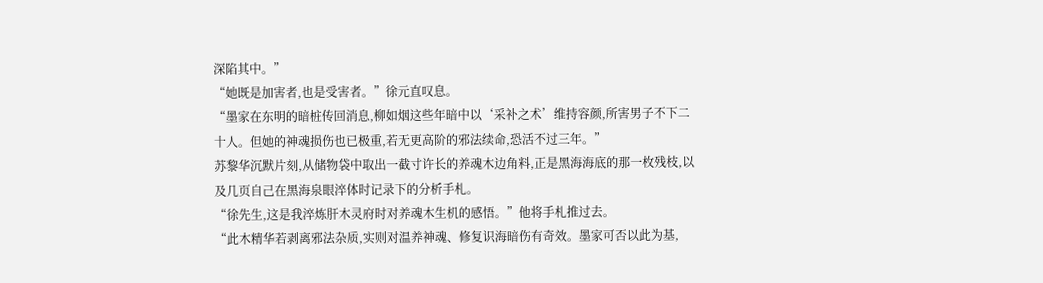深陷其中。”
“她既是加害者,也是受害者。”徐元直叹息。
“墨家在东明的暗桩传回消息,柳如烟这些年暗中以‘采补之术’维持容颜,所害男子不下二十人。但她的神魂损伤也已极重,若无更高阶的邪法续命,恐活不过三年。”
苏黎华沉默片刻,从储物袋中取出一截寸许长的养魂木边角料,正是黑海海底的那一枚残枝,以及几页自己在黑海泉眼淬体时记录下的分析手札。
“徐先生,这是我淬炼肝木灵府时对养魂木生机的感悟。”他将手札推过去。
“此木精华若剥离邪法杂质,实则对温养神魂、修复识海暗伤有奇效。墨家可否以此为基,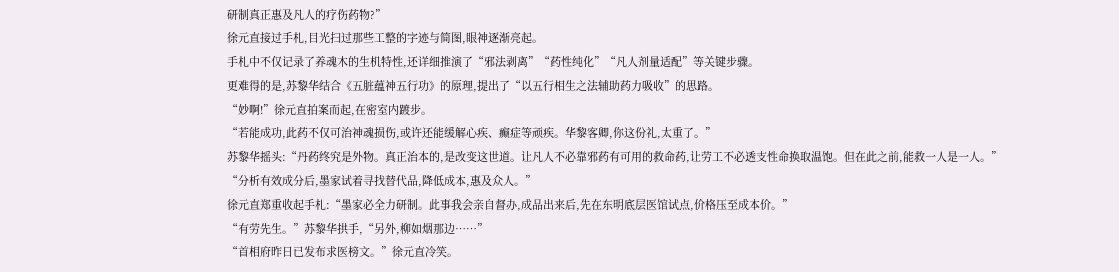研制真正惠及凡人的疗伤药物?”
徐元直接过手札,目光扫过那些工整的字迹与简图,眼神逐渐亮起。
手札中不仅记录了养魂木的生机特性,还详细推演了“邪法剥离”“药性纯化”“凡人剂量适配”等关键步骤。
更难得的是,苏黎华结合《五脏蕴神五行功》的原理,提出了“以五行相生之法辅助药力吸收”的思路。
“妙啊!”徐元直拍案而起,在密室内踱步。
“若能成功,此药不仅可治神魂损伤,或许还能缓解心疾、癫症等顽疾。华黎客卿,你这份礼,太重了。”
苏黎华摇头:“丹药终究是外物。真正治本的,是改变这世道。让凡人不必靠邪药有可用的救命药,让劳工不必透支性命换取温饱。但在此之前,能救一人是一人。”
“分析有效成分后,墨家试着寻找替代品,降低成本,惠及众人。”
徐元直郑重收起手札:“墨家必全力研制。此事我会亲自督办,成品出来后,先在东明底层医馆试点,价格压至成本价。”
“有劳先生。”苏黎华拱手,“另外,柳如烟那边……”
“首相府昨日已发布求医榜文。”徐元直冷笑。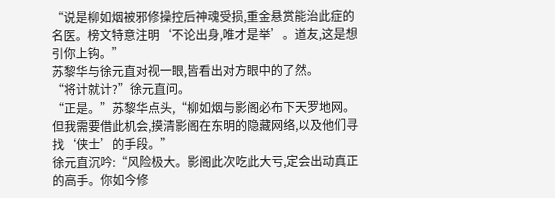“说是柳如烟被邪修操控后神魂受损,重金悬赏能治此症的名医。榜文特意注明‘不论出身,唯才是举’。道友,这是想引你上钩。”
苏黎华与徐元直对视一眼,皆看出对方眼中的了然。
“将计就计?”徐元直问。
“正是。”苏黎华点头,“柳如烟与影阁必布下天罗地网。但我需要借此机会,摸清影阁在东明的隐藏网络,以及他们寻找‘侠士’的手段。”
徐元直沉吟:“风险极大。影阁此次吃此大亏,定会出动真正的高手。你如今修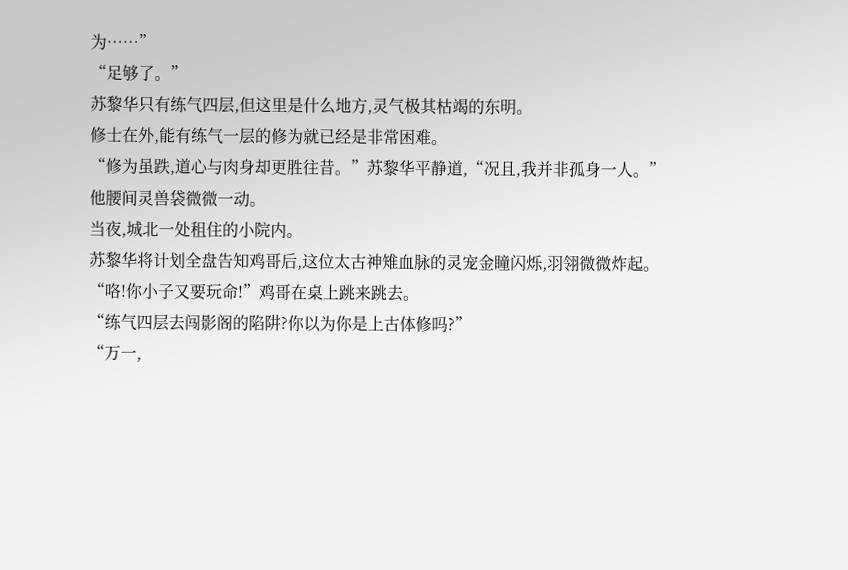为……”
“足够了。”
苏黎华只有练气四层,但这里是什么地方,灵气极其枯竭的东明。
修士在外,能有练气一层的修为就已经是非常困难。
“修为虽跌,道心与肉身却更胜往昔。”苏黎华平静道,“况且,我并非孤身一人。”
他腰间灵兽袋微微一动。
当夜,城北一处租住的小院内。
苏黎华将计划全盘告知鸡哥后,这位太古神雉血脉的灵宠金瞳闪烁,羽翎微微炸起。
“咯!你小子又要玩命!”鸡哥在桌上跳来跳去。
“练气四层去闯影阁的陷阱?你以为你是上古体修吗?”
“万一,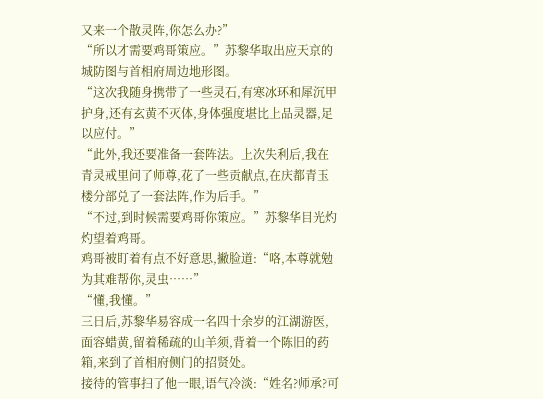又来一个散灵阵,你怎么办?”
“所以才需要鸡哥策应。”苏黎华取出应天京的城防图与首相府周边地形图。
“这次我随身携带了一些灵石,有寒冰环和犀沉甲护身,还有玄黄不灭体,身体强度堪比上品灵器,足以应付。”
“此外,我还要准备一套阵法。上次失利后,我在青灵戒里问了师尊,花了一些贡献点,在庆都青玉楼分部兑了一套法阵,作为后手。”
“不过,到时候需要鸡哥你策应。”苏黎华目光灼灼望着鸡哥。
鸡哥被盯着有点不好意思,撇脸道:“咯,本尊就勉为其难帮你,灵虫……”
“懂,我懂。”
三日后,苏黎华易容成一名四十余岁的江湖游医,面容蜡黄,留着稀疏的山羊须,背着一个陈旧的药箱,来到了首相府侧门的招贤处。
接待的管事扫了他一眼,语气冷淡:“姓名?师承?可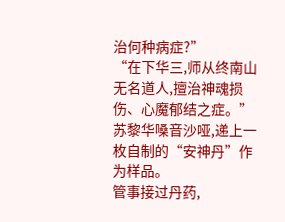治何种病症?”
“在下华三,师从终南山无名道人,擅治神魂损伤、心魔郁结之症。”苏黎华嗓音沙哑,递上一枚自制的“安神丹”作为样品。
管事接过丹药,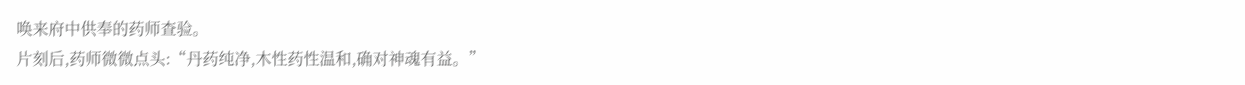唤来府中供奉的药师查验。
片刻后,药师微微点头:“丹药纯净,木性药性温和,确对神魂有益。”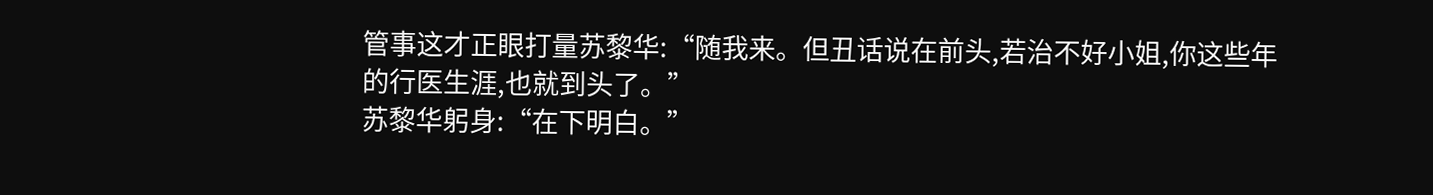管事这才正眼打量苏黎华:“随我来。但丑话说在前头,若治不好小姐,你这些年的行医生涯,也就到头了。”
苏黎华躬身:“在下明白。”